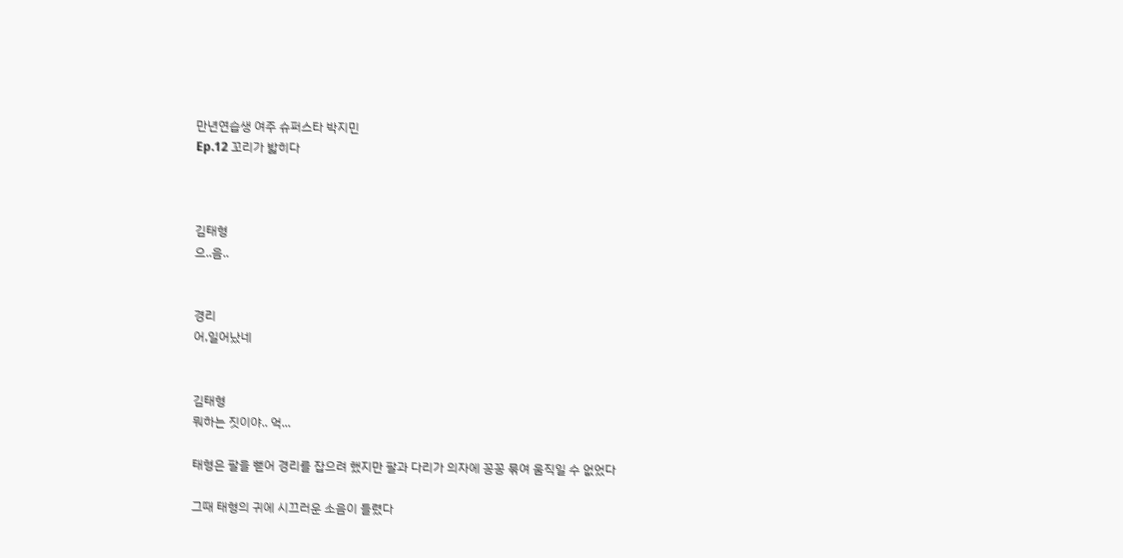만년연습생 여주 슈퍼스타 박지민
Ep.12 꼬리가 밟히다



김태형
으..음..


경리
어,일어났네


김태형
뭐하는 짓이야.. 억...

태형은 팔을 뻗어 경리를 잡으려 했지만 팔과 다리가 의자에 꽁꽁 묶여 움직일 수 없었다

그때 태형의 귀에 시끄러운 소음이 들렸다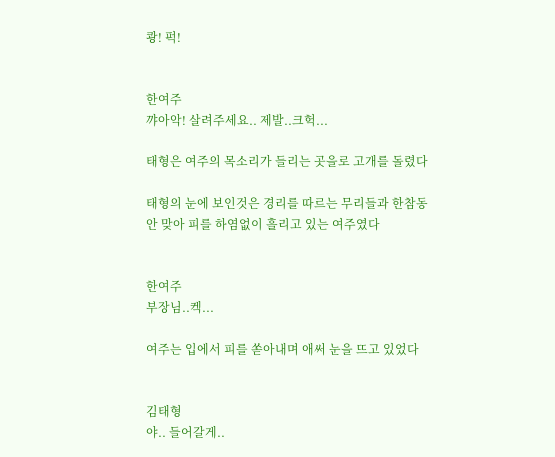쾅! 퍽!


한여주
꺄아악! 살려주세요.. 제발..크헉...

태형은 여주의 목소리가 들리는 곳을로 고개를 돌렸다

태형의 눈에 보인것은 경리를 따르는 무리들과 한참동안 맞아 피를 하염없이 흘리고 있는 여주였다


한여주
부장님..켁...

여주는 입에서 피를 쏟아내며 애써 눈을 뜨고 있었다


김태형
야.. 들어갈게..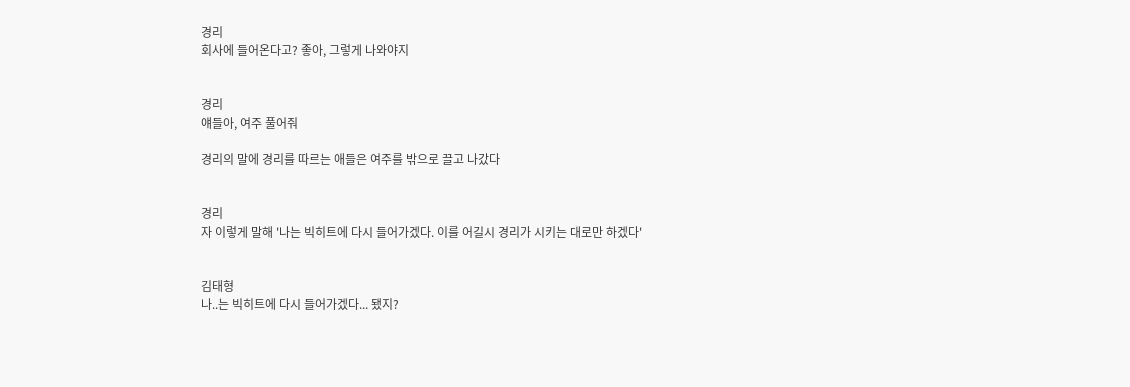경리
회사에 들어온다고? 좋아, 그렇게 나와야지


경리
얘들아, 여주 풀어줘

경리의 말에 경리를 따르는 애들은 여주를 밖으로 끌고 나갔다


경리
자 이렇게 말해 '나는 빅히트에 다시 들어가겠다. 이를 어길시 경리가 시키는 대로만 하겠다'


김태형
나..는 빅히트에 다시 들어가겠다... 됐지?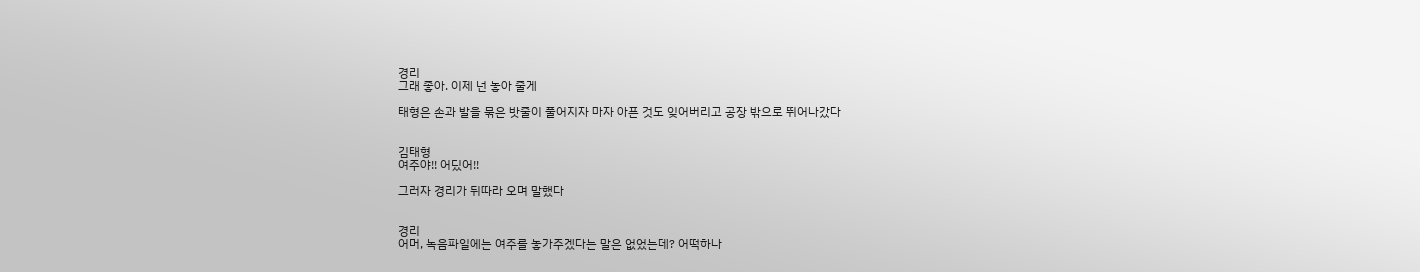경리
그래 좋아. 이제 넌 놓아 줄게

태형은 손과 발을 묶은 밧줄이 풀어지자 마자 아픈 것도 잊어버리고 공장 밖으로 뛰어나갔다


김태형
여주야!! 어딨어!!

그러자 경리가 뒤따라 오며 말했다


경리
어머, 녹음파일에는 여주를 놓가주겠다는 말은 없었는데? 어떡하나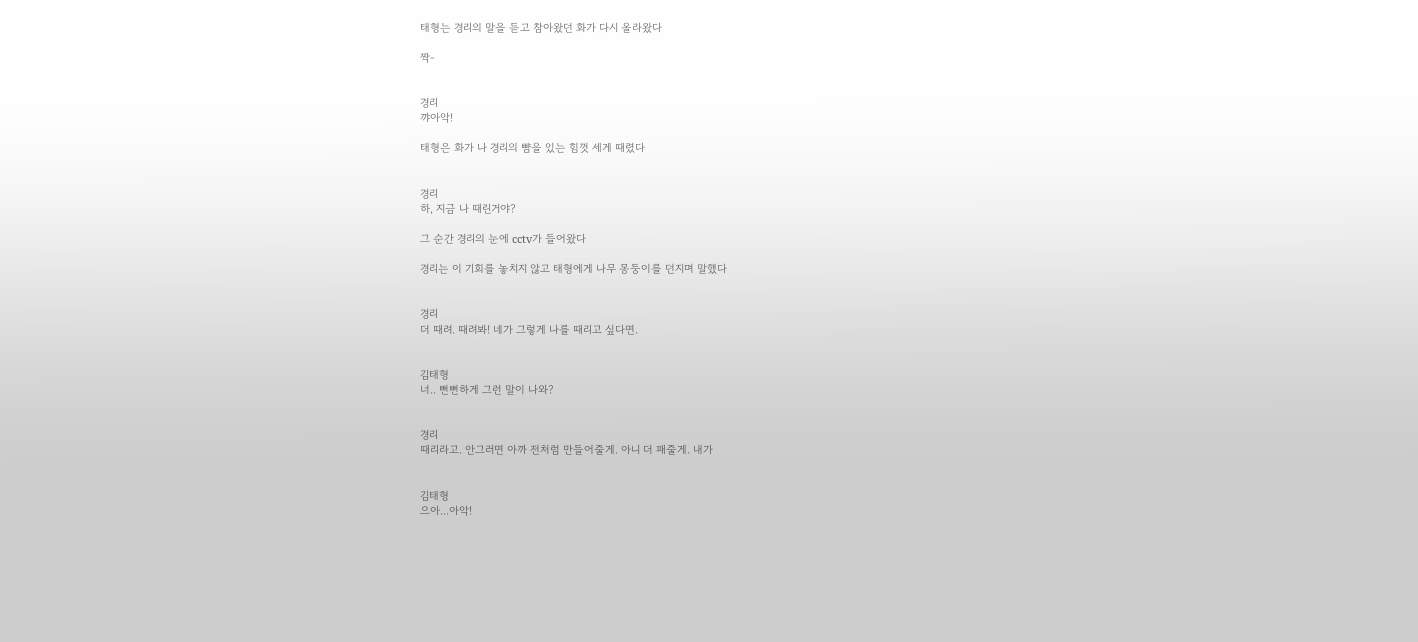태형는 경리의 말을 듣고 참아왔던 화가 다시 올라왔다

짝-


경리
꺄아악!

태형은 화가 나 경리의 뺨을 있는 힘껏 세게 때렸다


경리
하, 지금 나 때린거야?

그 순간 경리의 눈에 cctv가 들어왔다

경리는 이 기회를 놓치지 않고 태형에게 나무 몽둥이를 던지며 말했다


경리
더 때려. 때려봐! 네가 그렇게 나를 때리고 싶다면.


김태형
너.. 뻔뻔하게 그런 말이 나와?


경리
때리라고. 안그러면 아까 전처럼 만들어줄게. 아니 더 패줄게. 내가


김태형
으아...아악!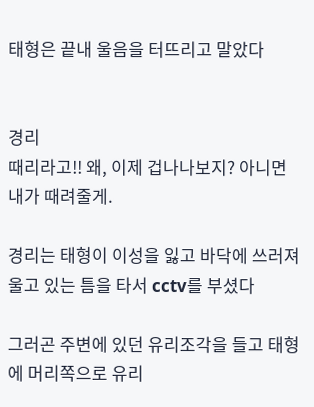태형은 끝내 울음을 터뜨리고 말았다


경리
때리라고!! 왜, 이제 겁나나보지? 아니면 내가 때려줄게.

경리는 태형이 이성을 잃고 바닥에 쓰러져 울고 있는 틈을 타서 cctv를 부셨다

그러곤 주변에 있던 유리조각을 들고 태형에 머리쪽으로 유리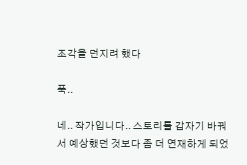조각을 던지려 했다

푹..

네.. 작가입니다.. 스토리를 갑자기 바꿔서 예상했던 것보다 좀 더 연재하게 되었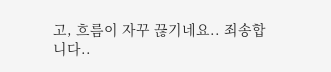고, 흐름이 자꾸 끊기네요.. 죄송합니다..